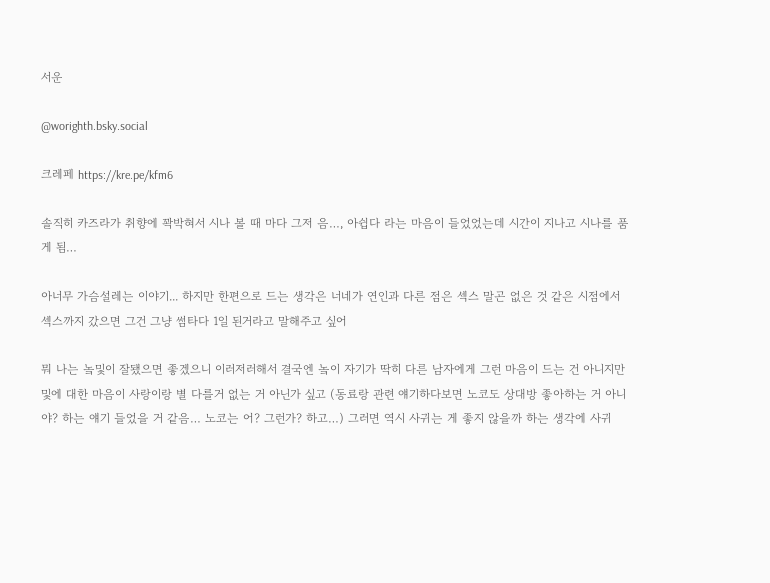서운

@worighth.bsky.social

크레페 https://kre.pe/kfm6

솔직히 카즈라가 취향에 꽉박혀서 시나 볼 때 마다 그저 음…, 아쉽다 라는 마음이 들었었는데 시간이 지나고 시나를 품게 됨…

아너무 가슴설레는 이야기... 하지만 한편으로 드는 생각은 너네가 연인과 다른 점은 섹스 말곤 없은 것 같은 시점에서 섹스까지 갔으면 그건 그냥 썸타다 1일 된거라고 말해주고 싶어

뭐 나는 놐및이 잘됐으면 좋겠으니 이러저러해서 결국엔 놐이 자기가 딱히 다른 남자에게 그런 마음이 드는 건 아니지만 및에 대한 마음이 사랑이랑 별 다를거 없는 거 아닌가 싶고 (동료랑 관련 얘기하다보면 노코도 상대방 좋아하는 거 아니야? 하는 얘기 들었을 거 같음… 노코는 어? 그런가? 하고…) 그러면 역시 사귀는 게 좋지 않을까 하는 생각에 사귀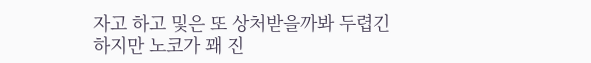자고 하고 및은 또 상처받을까봐 두렵긴 하지만 노코가 꽤 진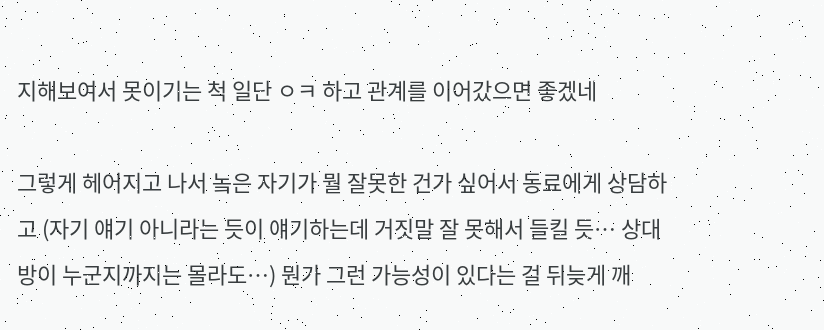지해보여서 못이기는 척 일단 ㅇㅋ 하고 관계를 이어갔으면 좋겠네

그렇게 헤어지고 나서 놐은 자기가 뭘 잘못한 건가 싶어서 동료에게 상담하고 (자기 얘기 아니라는 듯이 얘기하는데 거짓말 잘 못해서 들킬 듯… 상대방이 누군지까지는 몰라도…) 뭔가 그런 가능성이 있다는 걸 뒤늦게 깨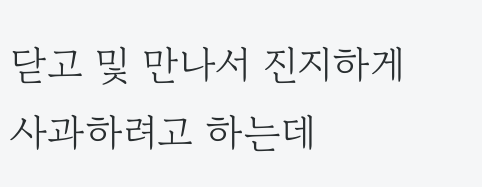닫고 및 만나서 진지하게 사과하려고 하는데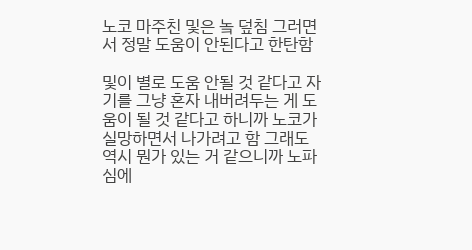노코 마주친 및은 놐 덮침 그러면서 정말 도움이 안된다고 한탄함

및이 별로 도움 안될 것 같다고 자기를 그냥 혼자 내버려두는 게 도움이 될 것 같다고 하니까 노코가 실망하면서 나가려고 함 그래도 역시 뭔가 있는 거 같으니까 노파심에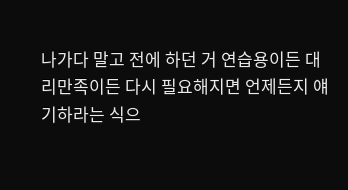나가다 말고 전에 하던 거 연습용이든 대리만족이든 다시 필요해지면 언제든지 얘기하라는 식으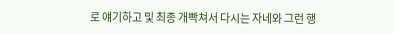로 얘기하고 및 최종 개빡쳐서 다시는 자네와 그런 행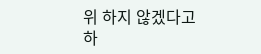위 하지 않겠다고 하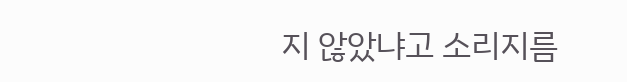지 않았냐고 소리지름